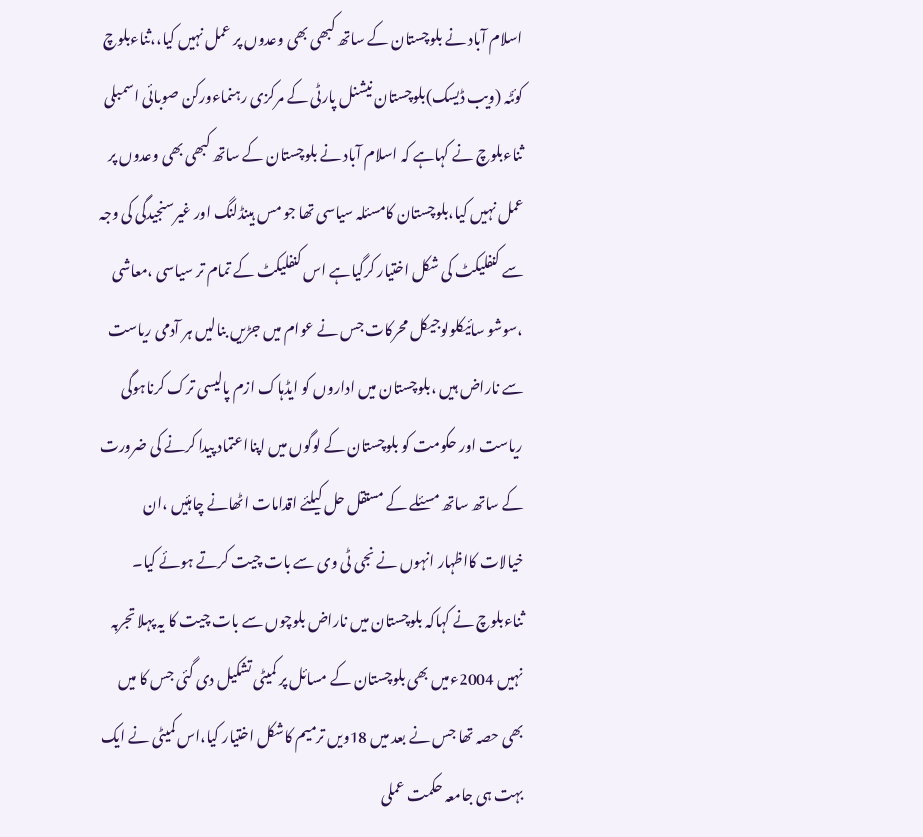اسلام آباد نے بلوچستان کے ساتھ کبھی بھی وعدوں پر عمل نہیں کیا،،ثناءبلوچ
کوئٹہ (ویب ڈیسک)بلوچستان نیشنل پارٹی کے مرکزی رہنماءورکن صوبائی اسمبلی ثناءبلوچ نے کہاہے کہ اسلام آباد نے بلوچستان کے ساتھ کبھی بھی وعدوں پر عمل نہیں کیا،بلوچستان کامسئلہ سیاسی تھا جو مس ہینڈلنگ اور غیرسنجیدگی کی وجہ سے کنفلیکٹ کی شکل اختیار کرگیاہے اس کنفلیکٹ کے تمام تر سیاسی ،معاشی ،سوشو سائیکلولوجیکل محرکات جس نے عوام میں جڑیں بنالیں ہر آدمی ریاست سے ناراض ہیں ،بلوچستان میں اداروں کو ایڈہاک ازم پالیسی ترک کرناہوگی ریاست اور حکومت کو بلوچستان کے لوگوں میں اپنااعتماد پیدا کرنے کی ضرورت کے ساتھ ساتھ مسئلے کے مستقل حل کیلئے اقدامات اٹھانے چاہئیں ،ان خیالات کااظہار انہوں نے نجی ٹی وی سے بات چیت کرتے ہوئے کیا۔ ثناءبلوچ نے کہاکہ بلوچستان میں ناراض بلوچوں سے بات چیت کا یہ پہلا تجربہ نہیں 2004ءمیں بھی بلوچستان کے مسائل پر کمیٹی تشکیل دی گئی جس کا میں بھی حصہ تھا جس نے بعد میں 18ویں ترمیم کاشکل اختیار کیا،اس کمیٹی نے ایک بہت ہی جامعہ حکمت عملی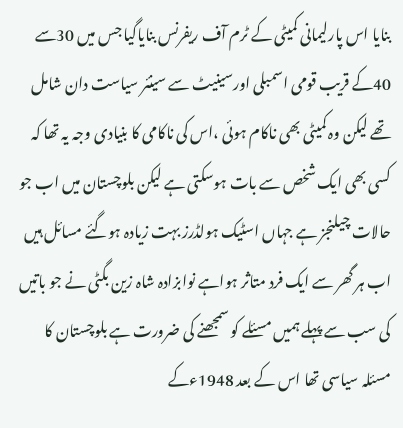بنایا اس پارلیمانی کمیٹی کے ٹرم آف ریفرنس بنایاگیا جس میں 30سے 40کے قریب قومی اسمبلی اورسینیٹ سے سینئر سیاست دان شامل تھے لیکن وہ کمیٹی بھی ناکام ہوئی ،اس کی ناکامی کا بنیادی وجہ یہ تھا کہ کسی بھی ایک شخص سے بات ہوسکتی ہے لیکن بلوچستان میں اب جو حالات چیلنجز ہے جہاں اسٹیک ہولڈرز بہت زیادہ ہوگئے مسائل ہیں اب ہر گھر سے ایک فرد متاثر ہواہے نوابزادہ شاہ زین بگٹی نے جو باتیں کی سب سے پہلے ہمیں مسئلے کو سمجھنے کی ضرورت ہے بلوچستان کا مسئلہ سیاسی تھا اس کے بعد 1948ءکے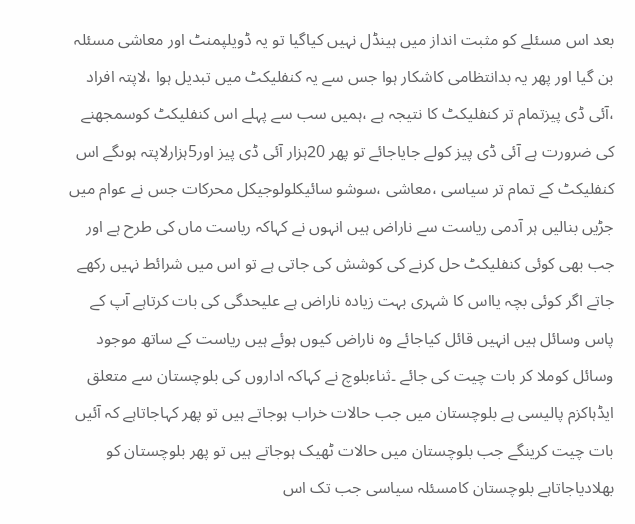بعد اس مسئلے کو مثبت انداز میں ہینڈل نہیں کیاگیا تو یہ ڈویلپمنٹ اور معاشی مسئلہ بن گیا اور پھر یہ بدانتظامی کاشکار ہوا جس سے یہ کنفلیکٹ میں تبدیل ہوا ،لاپتہ افراد ،آئی ڈی پیزتمام تر کنفلیکٹ کا نتیجہ ہے ،ہمیں سب سے پہلے اس کنفلیکٹ کوسمجھنے کی ضرورت ہے آئی ڈی پیز کولے جایاجائے تو پھر 20ہزار آئی ڈی پیز اور5ہزارلاپتہ ہوںگے اس کنفلیکٹ کے تمام تر سیاسی ،معاشی ،سوشو سائیکلولوجیکل محرکات جس نے عوام میں جڑیں بنالیں ہر آدمی ریاست سے ناراض ہیں انہوں نے کہاکہ ریاست ماں کی طرح ہے اور جب بھی کوئی کنفلیکٹ حل کرنے کی کوشش کی جاتی ہے تو اس میں شرائط نہیں رکھے جاتے اگر کوئی بچہ یااس کا شہری بہت زیادہ ناراض ہے علیحدگی کی بات کرتاہے آپ کے پاس وسائل ہیں انہیں قائل کیاجائے وہ ناراض کیوں ہوئے ہیں ریاست کے ساتھ موجود وسائل کوملا کر بات چیت کی جائے ۔ثناءبلوچ نے کہاکہ اداروں کی بلوچستان سے متعلق ایڈہاکزم پالیسی ہے بلوچستان میں جب حالات خراب ہوجاتے ہیں تو پھر کہاجاتاہے کہ آئیں بات چیت کرینگے جب بلوچستان میں حالات ٹھیک ہوجاتے ہیں تو پھر بلوچستان کو بھلادیاجاتاہے بلوچستان کامسئلہ سیاسی جب تک اس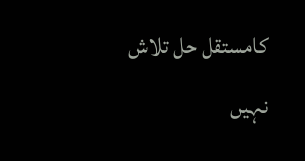کامستقل حل تلاش نہیں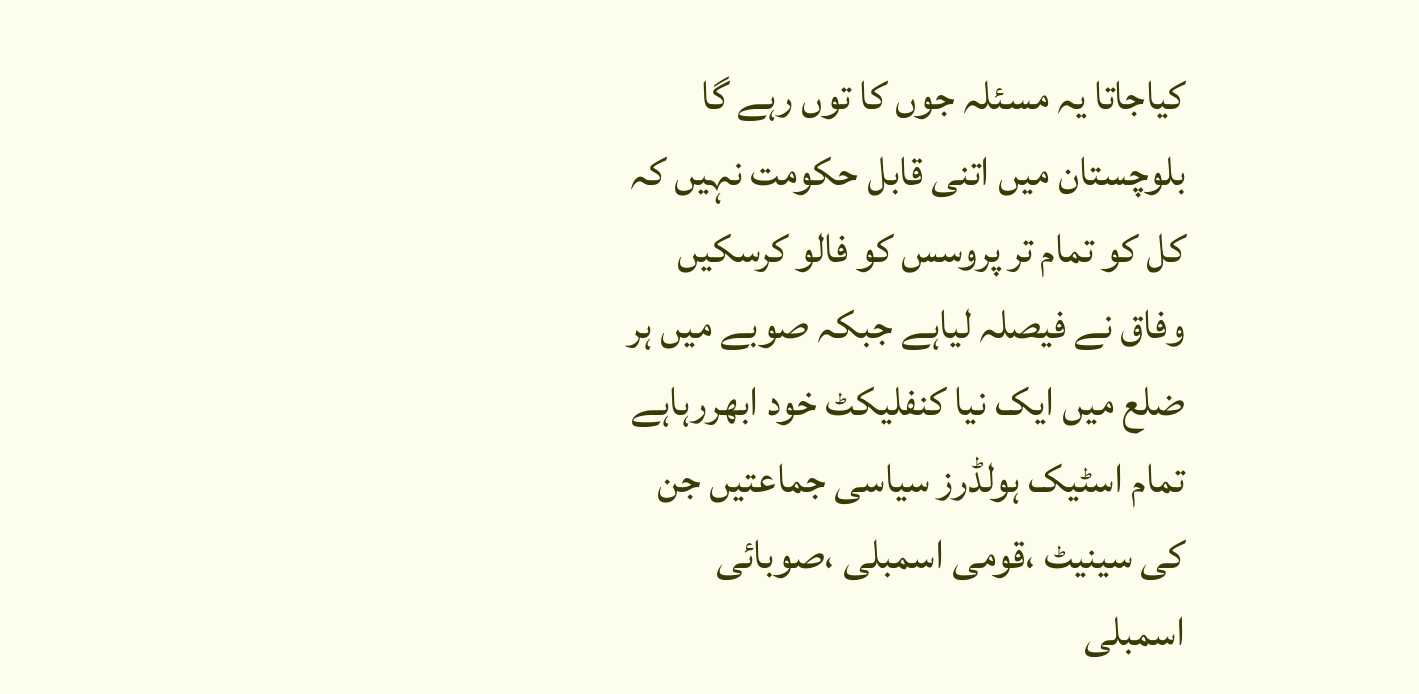کیاجاتا یہ مسئلہ جوں کا توں رہے گا بلوچستان میں اتنی قابل حکومت نہیں کہ کل کو تمام تر پروسس کو فالو کرسکیں وفاق نے فیصلہ لیاہے جبکہ صوبے میں ہر ضلع میں ایک نیا کنفلیکٹ خود ابھررہاہے تمام اسٹیک ہولڈرز سیاسی جماعتیں جن کی سینیٹ ،قومی اسمبلی ،صوبائی اسمبلی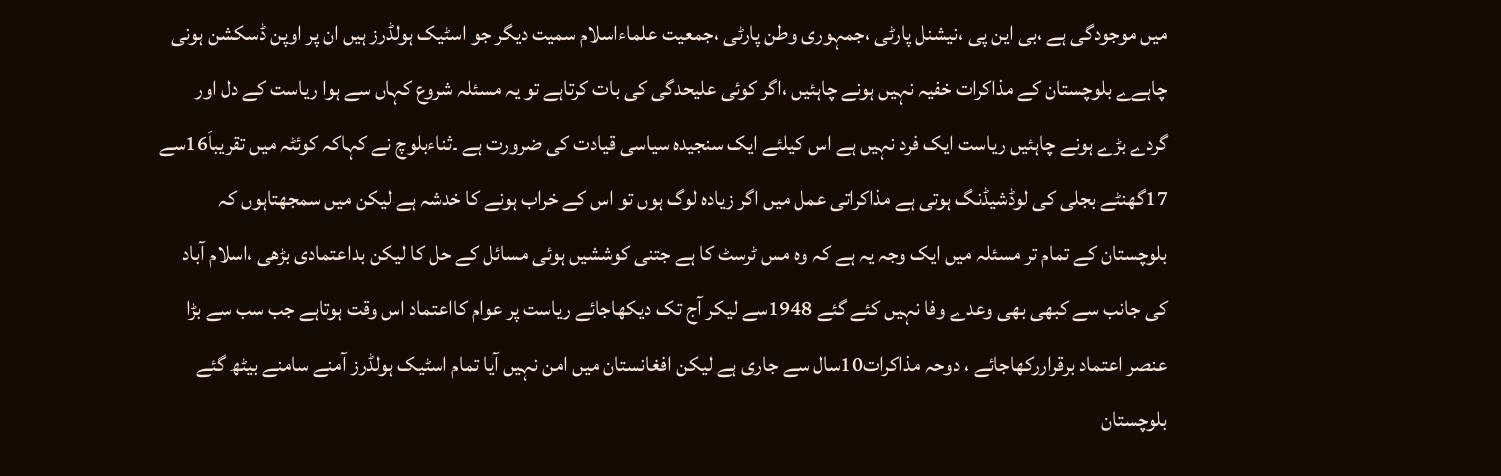میں موجودگی ہے ،بی این پی ،نیشنل پارٹی ،جمہوری وطن پارٹی ،جمعیت علماءاسلام سمیت دیگر جو اسٹیک ہولڈرز ہیں ان پر اوپن ڈسکشن ہونی چاہےے بلوچستان کے مذاکرات خفیہ نہیں ہونے چاہئیں ،اگر کوئی علیحدگی کی بات کرتاہے تو یہ مسئلہ شروع کہاں سے ہوا ریاست کے دل اور گردے بڑے ہونے چاہئیں ریاست ایک فرد نہیں ہے اس کیلئے ایک سنجیدہ سیاسی قیادت کی ضرورت ہے ۔ثناءبلوچ نے کہاکہ کوئٹہ میں تقریباَ16سے 17گھنٹے بجلی کی لوڈشیڈنگ ہوتی ہے مذاکراتی عمل میں اگر زیادہ لوگ ہوں تو اس کے خراب ہونے کا خدشہ ہے لیکن میں سمجھتاہوں کہ بلوچستان کے تمام تر مسئلہ میں ایک وجہ یہ ہے کہ وہ مس ٹرسٹ کا ہے جتنی کوششیں ہوئی مسائل کے حل کا لیکن بداعتمادی بڑھی ،اسلام آباد کی جانب سے کبھی بھی وعدے وفا نہیں کئے گئے 1948سے لیکر آج تک دیکھاجائے ریاست پر عوام کااعتماد اس وقت ہوتاہے جب سب سے بڑا عنصر اعتماد برقراررکھاجائے ، دوحہ مذاکرات10سال سے جاری ہے لیکن افغانستان میں امن نہیں آیا تمام اسٹیک ہولڈرز آمنے سامنے بیٹھ گئے بلوچستان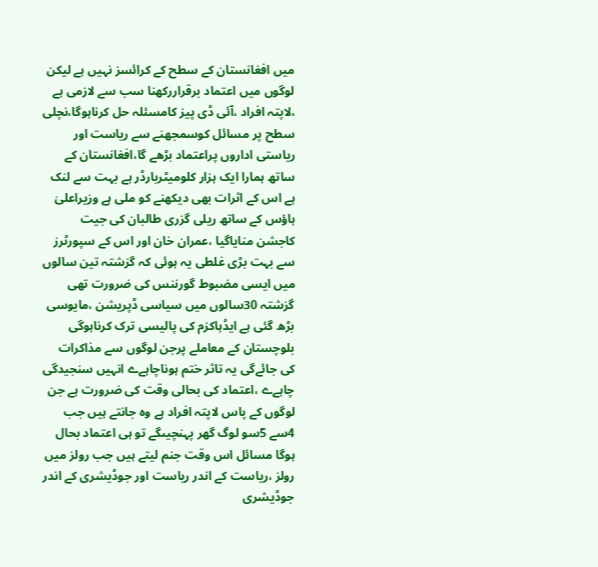میں افغانستان کے سطح کے کرائسز نہیں ہے لیکن لوگوں میں اعتماد برقراررکھنا سب سے لازمی ہے ،لاپتہ افراد ،آئی ڈی پیز کامسئلہ حل کرناہوگا،نچلی سطح پر مسائل کوسمجھنے سے ریاست اور ریاستی اداروں پراعتماد بڑھے گا،افغانستان کے ساتھ ہمارا ایک ہزار کلومیٹربارڈر ہے بہت سے لنک ہے اس کے اثرات بھی دیکھنے کو ملی ہے وزیراعلیٰ ہاؤس کے ساتھ ریلی گزری طالبان کی جیت کاجشن منایاگیا ،عمران خان اور اس کے سپورٹرز سے بہت بڑی غلطی یہ ہوئی کہ گزشتہ تین سالوں میں ایسی مضبوط گورننس کی ضرورت تھی گزشتہ 30سالوں میں سیاسی ڈپریشن ،مایوسی بڑھ گئی ہے ایڈہاکزم کی پالیسی ترک کرناہوگی بلوچستان کے معاملے پرجن لوگوں سے مذاکرات کی جائےگی یہ تاثر ختم ہوناچاہےے انہیں سنجیدگی چاہےے ،اعتماد کی بحالی وقت کی ضرورت ہے جن لوگوں کے پاس لاپتہ افراد ہے وہ جانتے ہیں جب 4سے 5سو لوگ گھر پہنچیںگے تو ہی اعتماد بحال ہوگا مسائل اس وقت جنم لیتے ہیں جب رولز میں رولز ،ریاست کے اندر ریاست اور جوڈیشری کے اندر جوڈیشری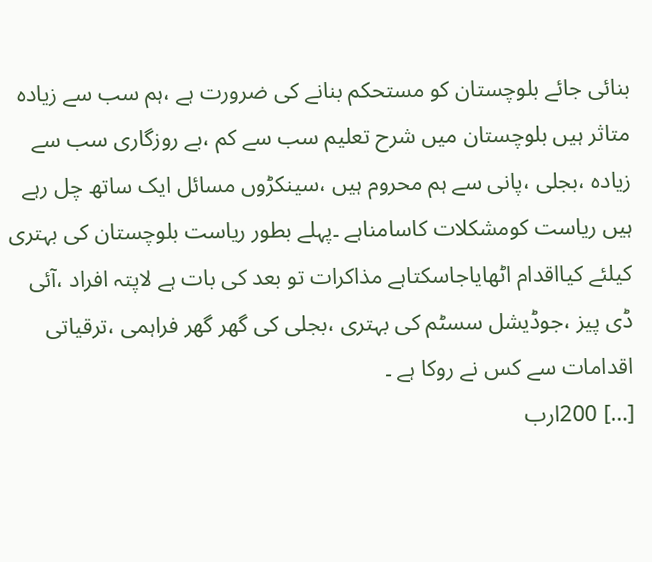بنائی جائے بلوچستان کو مستحکم بنانے کی ضرورت ہے ،ہم سب سے زیادہ متاثر ہیں بلوچستان میں شرح تعلیم سب سے کم ،بے روزگاری سب سے زیادہ ،بجلی ،پانی سے ہم محروم ہیں ،سینکڑوں مسائل ایک ساتھ چل رہے ہیں ریاست کومشکلات کاسامناہے ۔پہلے بطور ریاست بلوچستان کی بہتری کیلئے کیااقدام اٹھایاجاسکتاہے مذاکرات تو بعد کی بات ہے لاپتہ افراد ،آئی ڈی پیز ،جوڈیشل سسٹم کی بہتری ،بجلی کی گھر گھر فراہمی ،ترقیاتی اقدامات سے کس نے روکا ہے ۔
[…] 200ارب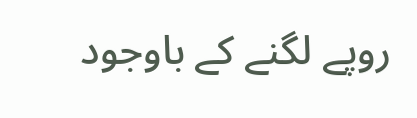روپے لگنے کے باوجود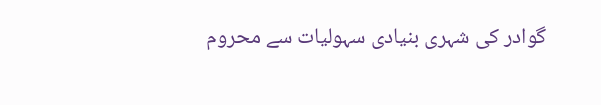گوادر کی شہری بنیادی سہولیات سے محروم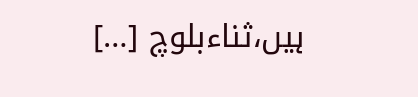ہیں،ثناءبلوچ […]